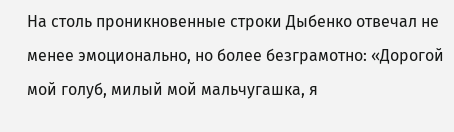На столь проникновенные строки Дыбенко отвечал не менее эмоционально, но более безграмотно: «Дорогой мой голуб, милый мой мальчугашка, я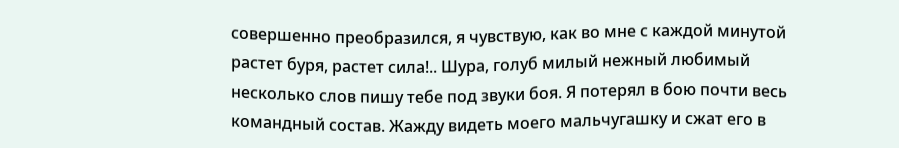совершенно преобразился, я чувствую, как во мне с каждой минутой растет буря, растет сила!.. Шура, голуб милый нежный любимый несколько слов пишу тебе под звуки боя. Я потерял в бою почти весь командный состав. Жажду видеть моего мальчугашку и сжат его в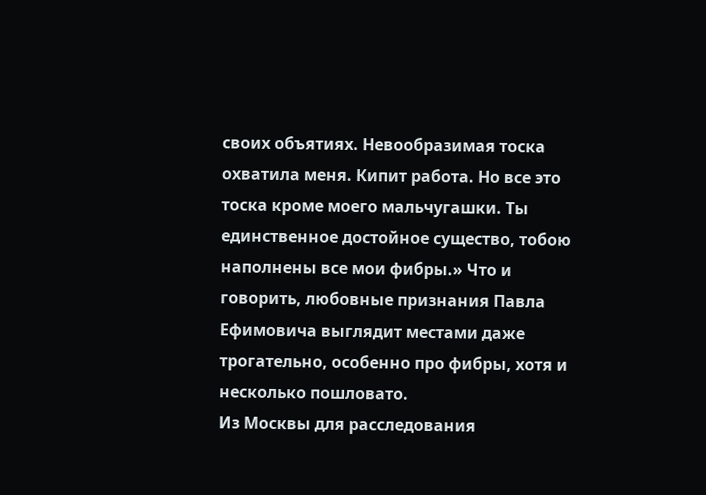своих объятиях. Невообразимая тоска охватила меня. Кипит работа. Но все это тоска кроме моего мальчугашки. Ты единственное достойное существо, тобою наполнены все мои фибры.» Что и говорить, любовные признания Павла Ефимовича выглядит местами даже трогательно, особенно про фибры, хотя и несколько пошловато.
Из Москвы для расследования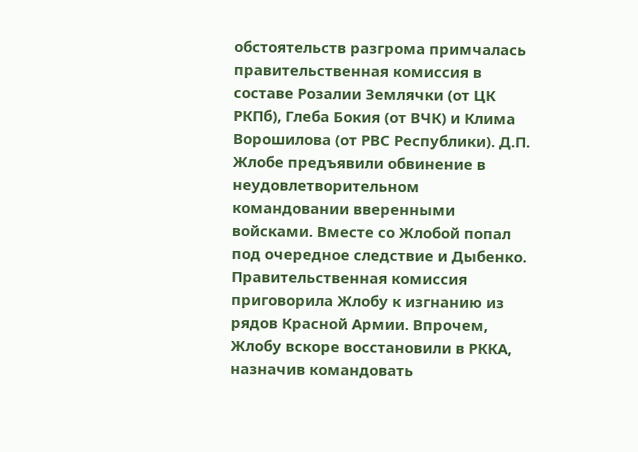обстоятельств разгрома примчалась правительственная комиссия в составе Розалии Землячки (от ЦК РКПб), Глеба Бокия (от ВЧК) и Клима Ворошилова (от РВС Республики). Д.П. Жлобе предъявили обвинение в неудовлетворительном командовании вверенными войсками. Вместе со Жлобой попал под очередное следствие и Дыбенко. Правительственная комиссия приговорила Жлобу к изгнанию из рядов Красной Армии. Впрочем, Жлобу вскоре восстановили в РККА, назначив командовать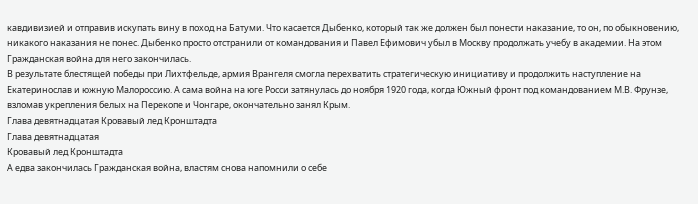кавдивизией и отправив искупать вину в поход на Батуми. Что касается Дыбенко, который так же должен был понести наказание, то он, по обыкновению, никакого наказания не понес. Дыбенко просто отстранили от командования и Павел Ефимович убыл в Москву продолжать учебу в академии. На этом Гражданская война для него закончилась.
В результате блестящей победы при Лихтфельде, армия Врангеля смогла перехватить стратегическую инициативу и продолжить наступление на Екатеринослав и южную Малороссию. А сама война на юге Росси затянулась до ноября 1920 года, когда Южный фронт под командованием М.В. Фрунзе, взломав укрепления белых на Перекопе и Чонгаре, окончательно занял Крым.
Глава девятнадцатая Кровавый лед Кронштадта
Глава девятнадцатая
Кровавый лед Кронштадта
А едва закончилась Гражданская война, властям снова напомнили о себе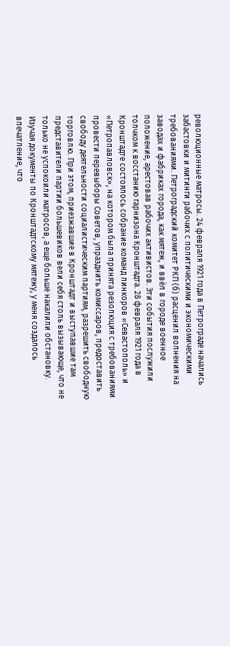революционные матросы. 24 февраля 1921 года в Петрограде начались забастовки и митинги рабочих с политическими и экономическими требованиями. Петроградский комитет РКП (б) расценил волнения на заводах и фабриках города, как мятеж, и ввёл в городе военное положение, арестовав рабочих активистов. Эти события послужили толчком к восстанию гарнизона Кронштадта. 28 февраля 1921 года в Кронштадте состоялось собрание команд линкоров «Севастополь» и «Петропавловск», на котором была принята резолюция с требованиями провести перевыборы Советов, упразднить комиссаров, предоставить свободу деятельности социалистическим партиям, разрешить свободную торговлю. При этом, приезжавшие в Кронштадт и выступавшие там представители партии большевиков вели себя столь вызывающе, что не только не успокоили матросов, а еще больше накалили обстановку. Изучая документы по Кронштадтскому мятежу, у меня создалось впечатление, что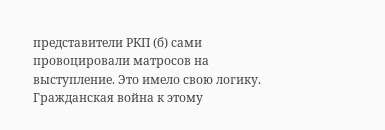представители РКП (б) сами провоцировали матросов на выступление. Это имело свою логику. Гражданская война к этому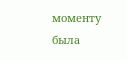моменту была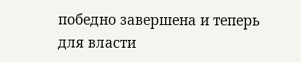победно завершена и теперь для власти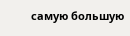самую большую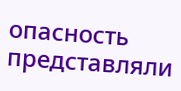опасность представляли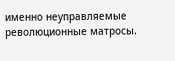именно неуправляемые революционные матросы.